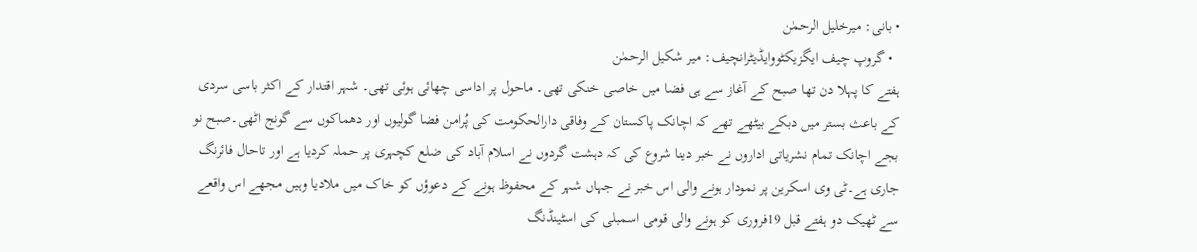• بانی: میرخلیل الرحمٰن
  • گروپ چیف ایگزیکٹووایڈیٹرانچیف: میر شکیل الرحمٰن
ہفتے کا پہلا دن تھا صبح کے آغاز سے ہی فضا میں خاصی خنکی تھی۔ ماحول پر اداسی چھائی ہوئی تھی۔ شہر اقتدار کے اکثر باسی سردی کے باعث بستر میں دبکے بیٹھے تھے کہ اچانک پاکستان کے وفاقی دارالحکومت کی پُرامن فضا گولیوں اور دھماکوں سے گونج اٹھی۔صبح نو بجے اچانک تمام نشریاتی اداروں نے خبر دینا شروع کی کہ دہشت گردوں نے اسلام آباد کی ضلع کچہری پر حملہ کردیا ہے اور تاحال فائرنگ جاری ہے۔ٹی وی اسکرین پر نمودار ہونے والی اس خبر نے جہاں شہر کے محفوظ ہونے کے دعوؤں کو خاک میں ملادیا وہیں مجھے اس واقعے سے ٹھیک دو ہفتے قبل 19فروری کو ہونے والی قومی اسمبلی کی اسٹینڈنگ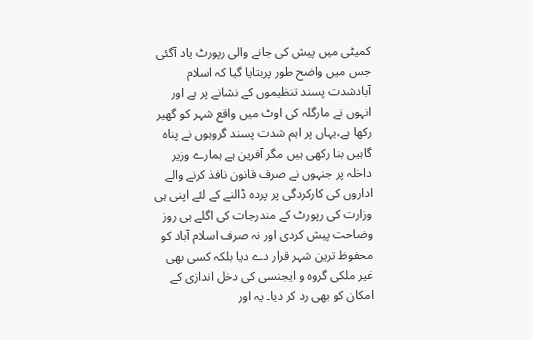کمیٹی میں پیش کی جانے والی رپورٹ یاد آگئی جس میں واضح طور پربتایا گیا کہ اسلام آبادشدت پسند تنظیموں کے نشانے پر ہے اور انہوں نے مارگلہ کی اوٹ میں واقع شہر کو گھیر رکھا ہے،یہاں پر اہم شدت پسند گروہوں نے پناہ گاہیں بنا رکھی ہیں مگر آفرین ہے ہمارے وزیر داخلہ پر جنہوں نے صرف قانون نافذ کرنے والے اداروں کی کارکردگی پر پردہ ڈالنے کے لئے اپنی ہی وزارت کی رپورٹ کے مندرجات کی اگلے ہی روز وضاحت پیش کردی اور نہ صرف اسلام آباد کو محفوظ ترین شہر قرار دے دیا بلکہ کسی بھی غیر ملکی گروہ و ایجنسی کی دخل اندازی کے امکان کو بھی رد کر دیا۔ یہ اور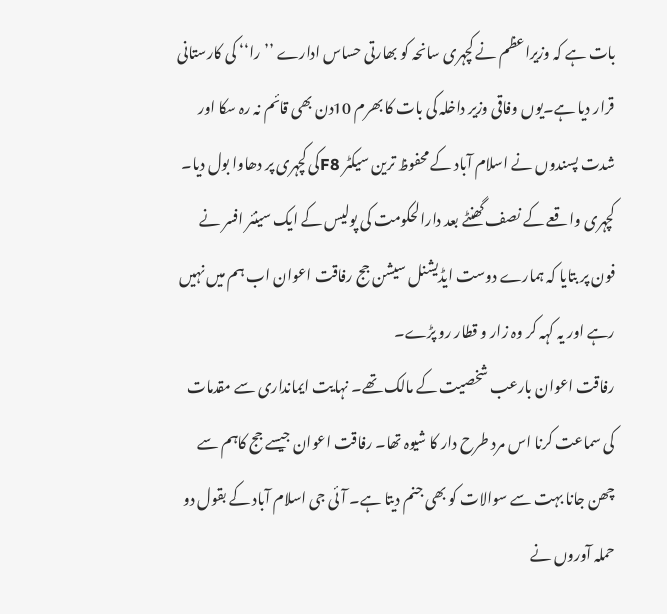بات ہے کہ وزیراعظم نے کچہری سانحہ کو بھارتی حساس ادارے ’’را‘‘ کی کارستانی قرار دیا ہے۔یوں وفاقی وزیر داخلہ کی بات کا بھرم 10دن بھی قائم نہ رہ سکا اور شدت پسندوں نے اسلام آباد کے محفوظ ترین سیکٹر F8کی کچہری پر دھاوا بول دیا۔ کچہری واقعے کے نصف گھنٹے بعد دارالحکومت کی پولیس کے ایک سینئر افسر نے فون پر بتایا کہ ہمارے دوست ایڈیشنل سیشن جج رفاقت اعوان اب ہم میں نہیں رہے اور یہ کہہ کر وہ زار و قطار رو پڑے۔
رفاقت اعوان بارعب شخصیت کے مالک تھے۔ نہایت ایمانداری سے مقدمات کی سماعت کرنا اس مرد طرح دار کا شیوہ تھا۔ رفاقت اعوان جیسے جج کاہم سے چھن جانا بہت سے سوالات کو بھی جنم دیتا ہے۔ آئی جی اسلام آباد کے بقول دو حملہ آوروں نے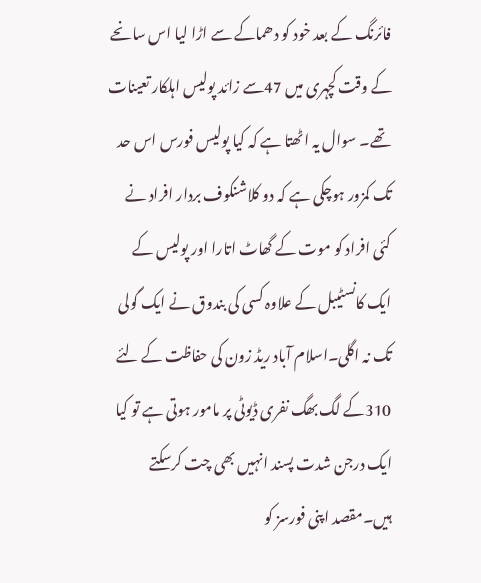فائرنگ کے بعد خود کو دھماکے سے اڑا لیا اس سانحے کے وقت کچہری میں 47سے زائد پولیس اہلکار تعینات تھے۔ سوال یہ اٹھتا ہے کہ کیا پولیس فورس اس حد تک کمزور ہوچکی ہے کہ دو کلاشنکوف بردار افراد نے کئی افراد کو موت کے گھاٹ اتارا اور پولیس کے ایک کانسٹیبل کے علاوہ کسی کی بندوق نے ایک گولی تک نہ اگلی۔اسلام آباد ریڈ زون کی حفاظت کے لئے 310کے لگ بھگ نفری ڈیوٹی پر مامور ہوتی ہے تو کیا ایک درجن شدت پسند انہیں بھی چت کرسکتے ہیں۔مقصد اپنی فورسز کو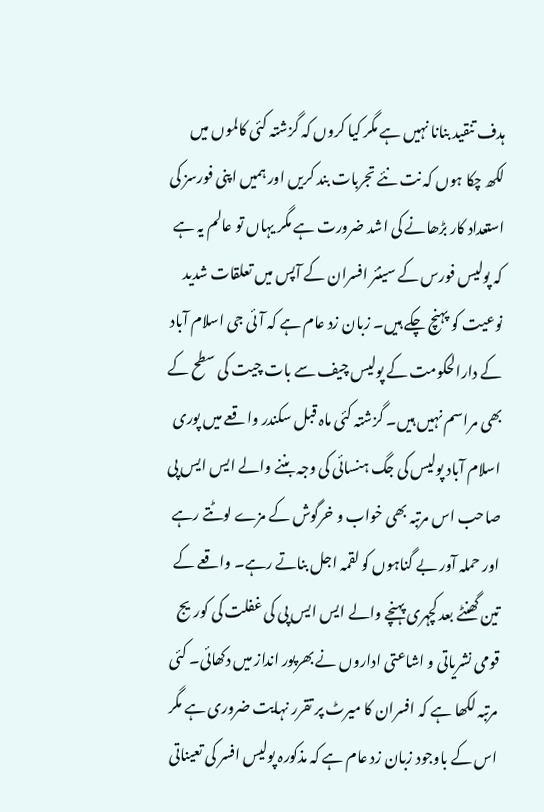ہدف تنقید بنانا نہیں ہے مگر کیا کروں کہ گزشتہ کئی کالموں میں لکھ چکا ہوں کہ نت نئے تجربات بند کریں اور ہمیں اپنی فورسز کی استعداد کار بڑھانے کی اشد ضرورت ہے مگر یہاں تو عالم یہ ہے کہ پولیس فورس کے سینئر افسران کے آپس میں تعلقات شدید نوعیت کو پہنچ چکے ہیں۔ زبان زد عام ہے کہ آئی جی اسلام آباد کے دارالحکومت کے پولیس چیف سے بات چیت کی سطح کے بھی مراسم نہیں ہیں۔ گزشتہ کئی ماہ قبل سکندر واقعے میں پوری اسلام آباد پولیس کی جگ ہنسائی کی وجہ بننے والے ایس ایس پی صاحب اس مرتبہ بھی خواب و خرگوش کے مزے لوٹتے رہے اور حملہ آور بے گناہوں کو لقمہ اجل بناتے رہے۔ واقعے کے تین گھنٹے بعد کچہری پہنچے والے ایس ایس پی کی غفلت کی کوریج قومی نشریاتی و اشاعتی اداروں نے بھرپور انداز میں دکھائی۔ کئی مرتبہ لکھا ہے کہ افسران کا میرٹ پر تقرر نہایت ضروری ہے مگر اس کے باوجود زبان زد عام ہے کہ مذکورہ پولیس افسر کی تعیناتی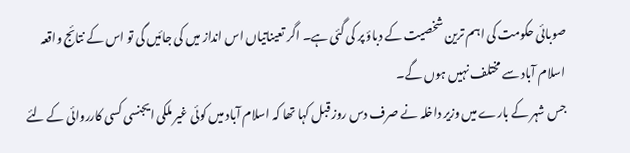صوبائی حکومت کی اہم ترین شخصیت کے دباؤ پر کی گئی ہے۔ اگر تعیناتیاں اس انداز میں کی جائیں گی تو اس کے نتائج واقعہ اسلام آباد سے مختلف نہیں ہوں گے۔
جس شہر کے بارے میں وزیر داخلہ نے صرف دس روز قبل کہا تھا کہ اسلام آباد میں کوئی غیر ملکی ایجنسی کسی کارروائی کے لئے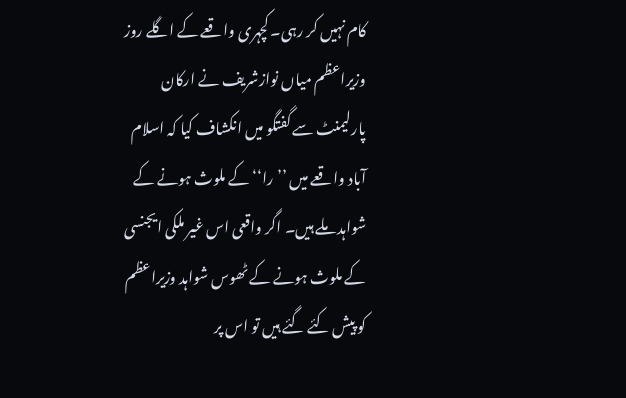کام نہیں کر رہی۔ کچہری واقعے کے اگلے روز وزیراعظم میاں نوازشریف نے ارکان پارلیمنٹ سے گفتگو میں انکشاف کیا کہ اسلام آباد واقعے میں ’’را‘‘ کے ملوث ہونے کے شواہد ملے ہیں۔ اگر واقعی اس غیر ملکی ایجنسی کے ملوث ہونے کے ٹھوس شواہد وزیراعظم کو پیش کئے گئے ہیں تو اس پر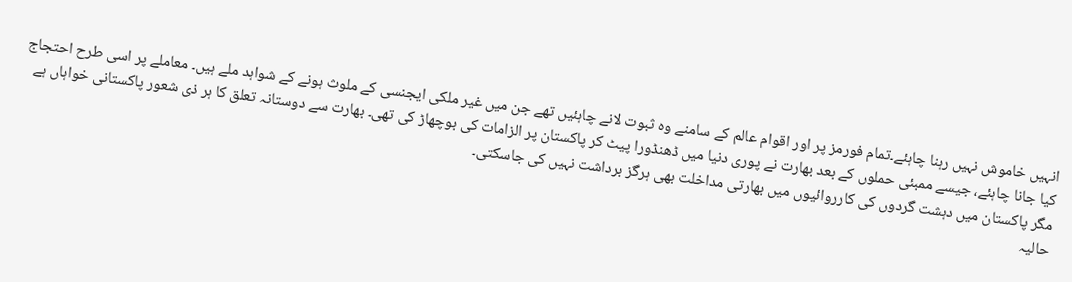انہیں خاموش نہیں رہنا چاہئے۔تمام فورمز پر اور اقوام عالم کے سامنے وہ ثبوت لانے چاہئیں تھے جن میں غیر ملکی ایجنسی کے ملوث ہونے کے شواہد ملے ہیں۔ معاملے پر اسی طرح احتجاج کیا جانا چاہئے، جیسے ممبئی حملوں کے بعد بھارت نے پوری دنیا میں ڈھنڈورا پیٹ کر پاکستان پر الزامات کی بوچھاڑ کی تھی۔ بھارت سے دوستانہ تعلق کا ہر ذی شعور پاکستانی خواہاں ہے مگر پاکستان میں دہشت گردوں کی کارروائیوں میں بھارتی مداخلت بھی ہرگز برداشت نہیں کی جاسکتی۔
حالیہ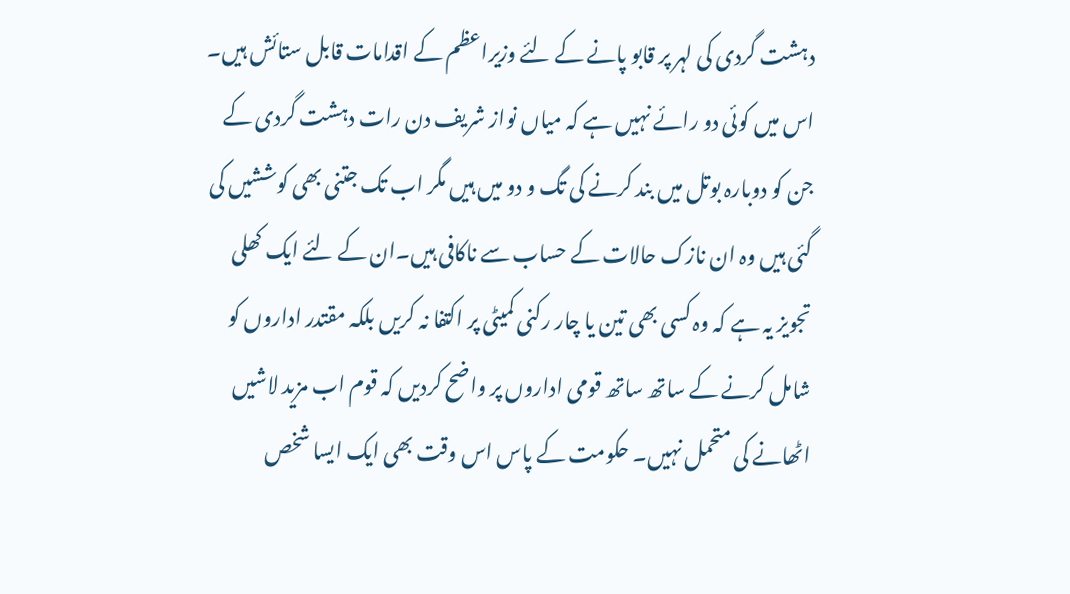دہشت گردی کی لہر پر قابو پانے کے لئے وزیراعظم کے اقدامات قابل ستائش ہیں۔ اس میں کوئی دو رائے نہیں ہے کہ میاں نواز شریف دن رات دہشت گردی کے جن کو دوبارہ بوتل میں بند کرنے کی تگ و دو میں ہیں مگر اب تک جتنی بھی کوششیں کی گئی ہیں وہ ان نازک حالات کے حساب سے ناکافی ہیں۔ان کے لئے ایک کھلی تجویز یہ ہے کہ وہ کسی بھی تین یا چار رکنی کمیٹی پر اکتفا نہ کریں بلکہ مقتدر اداروں کو شامل کرنے کے ساتھ ساتھ قومی اداروں پر واضح کردیں کہ قوم اب مزید لاشیں اٹھانے کی متحمل نہیں۔ حکومت کے پاس اس وقت بھی ایک ایسا شخص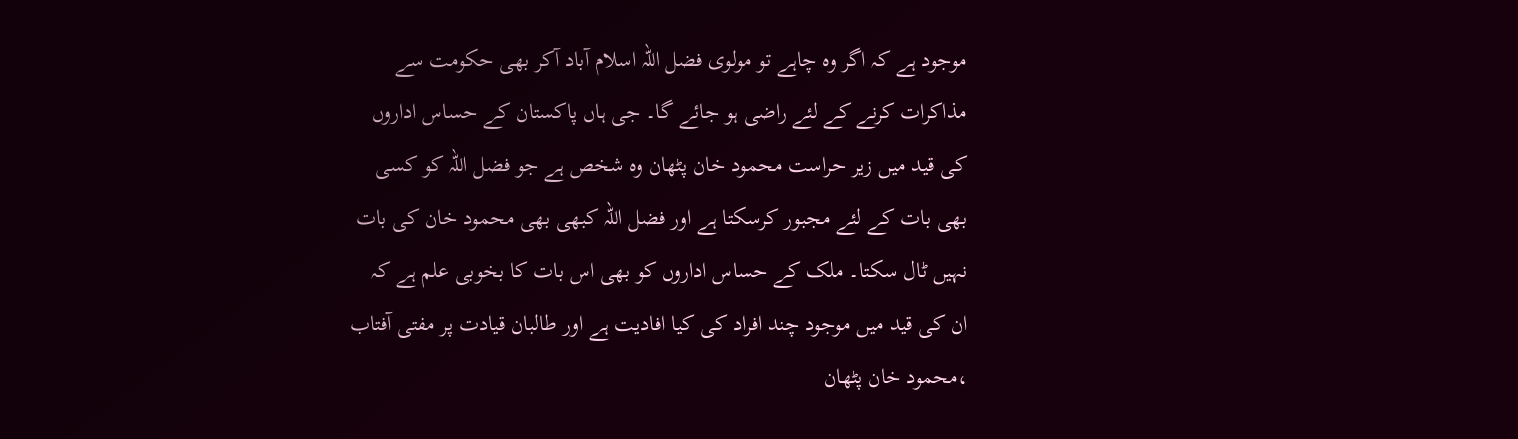موجود ہے کہ اگر وہ چاہے تو مولوی فضل اللہ اسلام آباد آکر بھی حکومت سے مذاکرات کرنے کے لئے راضی ہو جائے گا۔ جی ہاں پاکستان کے حساس اداروں کی قید میں زیر حراست محمود خان پٹھان وہ شخص ہے جو فضل اللہ کو کسی بھی بات کے لئے مجبور کرسکتا ہے اور فضل اللہ کبھی بھی محمود خان کی بات نہیں ٹال سکتا۔ ملک کے حساس اداروں کو بھی اس بات کا بخوبی علم ہے کہ ان کی قید میں موجود چند افراد کی کیا افادیت ہے اور طالبان قیادت پر مفتی آفتاب ،محمود خان پٹھان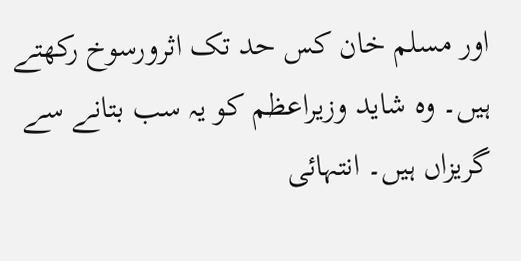اور مسلم خان کس حد تک اثرورسوخ رکھتے ہیں۔ وہ شاید وزیراعظم کو یہ سب بتانے سے گریزاں ہیں۔ انتہائی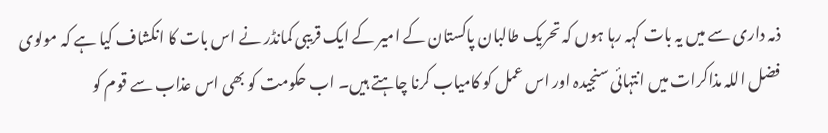ذمہ داری سے میں یہ بات کہہ رہا ہوں کہ تحریک طالبان پاکستان کے امیر کے ایک قریبی کمانڈر نے اس بات کا انکشاف کیا ہے کہ مولوی فضل اللہ مذاکرات میں انتہائی سنجیدہ اور اس عمل کو کامیاب کرنا چاہتے ہیں۔ اب حکومت کو بھی اس عذاب سے قوم کو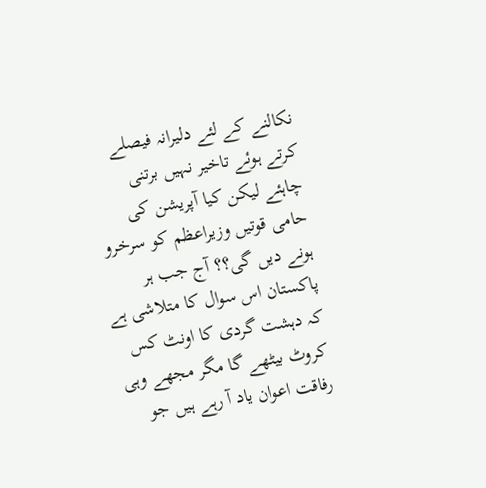نکالنے کے لئے دلیرانہ فیصلے کرتے ہوئے تاخیر نہیں برتنی چاہئے لیکن کیا آپریشن کی حامی قوتیں وزیراعظم کو سرخرو ہونے دیں گی؟؟ آج جب ہر پاکستان اس سوال کا متلاشی ہے کہ دہشت گردی کا اونٹ کس کروٹ بیٹھے گا مگر مجھے وہی رفاقت اعوان یاد آ رہے ہیں جو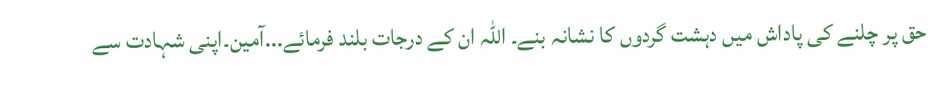حق پر چلنے کی پاداش میں دہشت گردوں کا نشانہ بنے۔ اللہ ان کے درجات بلند فرمائے...آمین۔اپنی شہادت سے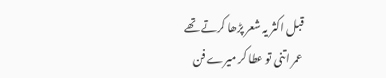قبل اکثر یہ شعر پڑھا کرتے تھے
عمر اتنی تو عطا کر میرے فن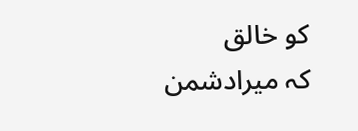کو خالق
کہ میرادشمن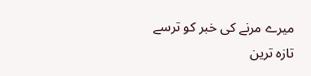میرے مرنے کی خبر کو ترسے
تازہ ترین